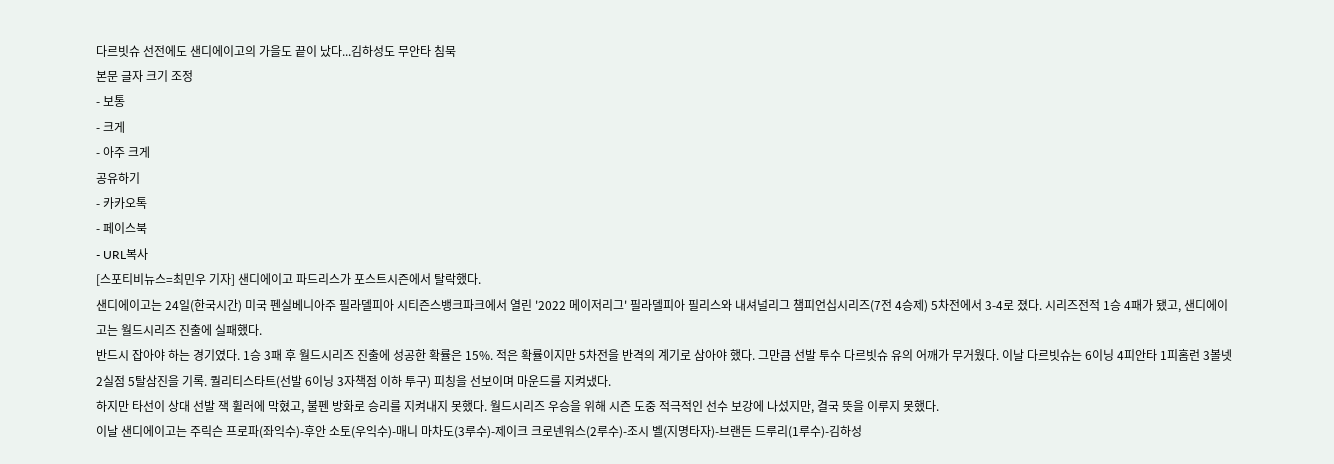다르빗슈 선전에도 샌디에이고의 가을도 끝이 났다...김하성도 무안타 침묵
본문 글자 크기 조정
- 보통
- 크게
- 아주 크게
공유하기
- 카카오톡
- 페이스북
- URL복사
[스포티비뉴스=최민우 기자] 샌디에이고 파드리스가 포스트시즌에서 탈락했다.
샌디에이고는 24일(한국시간) 미국 펜실베니아주 필라델피아 시티즌스뱅크파크에서 열린 '2022 메이저리그' 필라델피아 필리스와 내셔널리그 챔피언십시리즈(7전 4승제) 5차전에서 3-4로 졌다. 시리즈전적 1승 4패가 됐고, 샌디에이고는 월드시리즈 진출에 실패했다.
반드시 잡아야 하는 경기였다. 1승 3패 후 월드시리즈 진출에 성공한 확률은 15%. 적은 확률이지만 5차전을 반격의 계기로 삼아야 했다. 그만큼 선발 투수 다르빗슈 유의 어깨가 무거웠다. 이날 다르빗슈는 6이닝 4피안타 1피홈런 3볼넷 2실점 5탈삼진을 기록. 퀄리티스타트(선발 6이닝 3자책점 이하 투구) 피칭을 선보이며 마운드를 지켜냈다.
하지만 타선이 상대 선발 잭 휠러에 막혔고, 불펜 방화로 승리를 지켜내지 못했다. 월드시리즈 우승을 위해 시즌 도중 적극적인 선수 보강에 나섰지만, 결국 뜻을 이루지 못했다.
이날 샌디에이고는 주릭슨 프로파(좌익수)-후안 소토(우익수)-매니 마차도(3루수)-제이크 크로넨워스(2루수)-조시 벨(지명타자)-브랜든 드루리(1루수)-김하성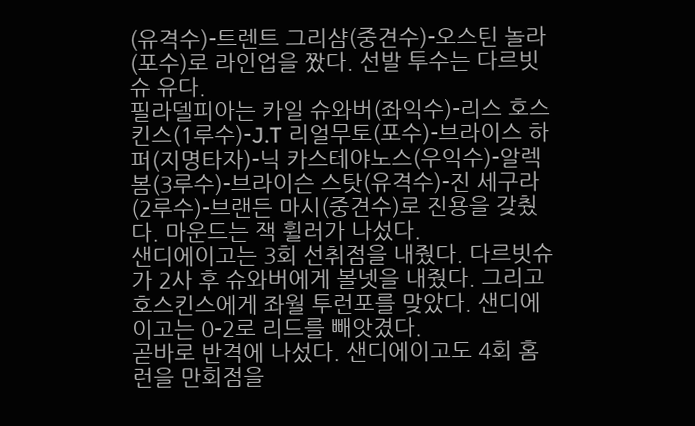(유격수)-트렌트 그리샴(중견수)-오스틴 놀라(포수)로 라인업을 짰다. 선발 투수는 다르빗슈 유다.
필라델피아는 카일 슈와버(좌익수)-리스 호스킨스(1루수)-J.T 리얼무토(포수)-브라이스 하퍼(지명타자)-닉 카스테야노스(우익수)-알렉 봄(3루수)-브라이슨 스탓(유격수)-진 세구라(2루수)-브랜든 마시(중견수)로 진용을 갖췄다. 마운드는 잭 휠러가 나섰다.
샌디에이고는 3회 선취점을 내줬다. 다르빗슈가 2사 후 슈와버에게 볼넷을 내줬다. 그리고 호스킨스에게 좌월 투런포를 맞았다. 샌디에이고는 0-2로 리드를 빼앗겼다.
곧바로 반격에 나섰다. 샌디에이고도 4회 홈런을 만회점을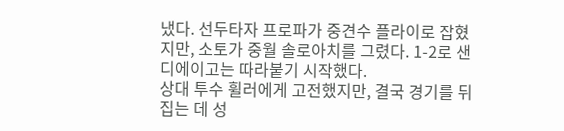냈다. 선두타자 프로파가 중견수 플라이로 잡혔지만, 소토가 중월 솔로아치를 그렸다. 1-2로 샌디에이고는 따라붙기 시작했다.
상대 투수 휠러에게 고전했지만, 결국 경기를 뒤집는 데 성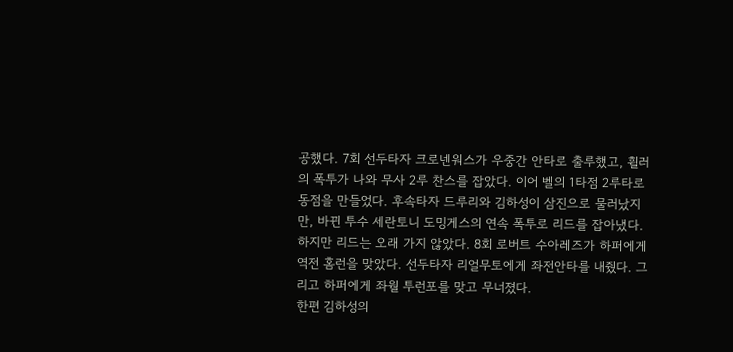공했다. 7회 선두타자 크로넨워스가 우중간 안타로 출루했고, 휠러의 폭투가 나와 무사 2루 찬스를 잡았다. 이어 벨의 1타점 2루타로 동점을 만들었다. 후속타자 드루리와 김하성이 삼진으로 물러났지만, 바뀐 투수 세란토니 도밍게스의 연속 폭투로 리드를 잡아냈다.
하지만 리드는 오래 가지 않았다. 8회 로버트 수아레즈가 하퍼에게 역전 홈런을 맞았다. 선두타자 리얼무토에게 좌전안타를 내줬다. 그리고 하퍼에게 좌월 투런포를 맞고 무너졌다.
한편 김하성의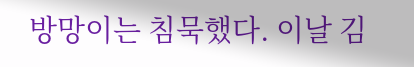방망이는 침묵했다. 이날 김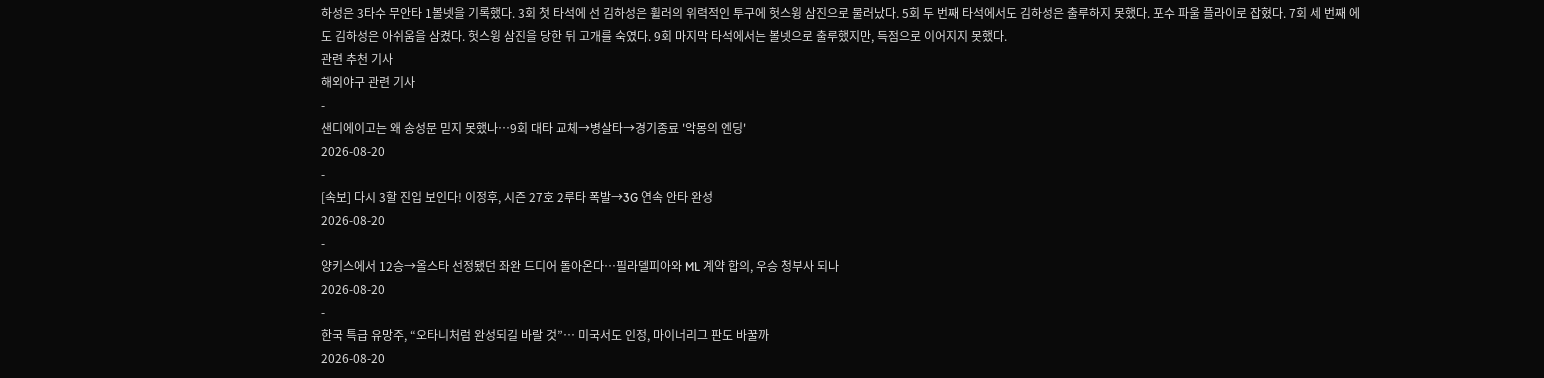하성은 3타수 무안타 1볼넷을 기록했다. 3회 첫 타석에 선 김하성은 휠러의 위력적인 투구에 헛스윙 삼진으로 물러났다. 5회 두 번째 타석에서도 김하성은 출루하지 못했다. 포수 파울 플라이로 잡혔다. 7회 세 번째 에도 김하성은 아쉬움을 삼켰다. 헛스윙 삼진을 당한 뒤 고개를 숙였다. 9회 마지막 타석에서는 볼넷으로 출루했지만, 득점으로 이어지지 못했다.
관련 추천 기사
해외야구 관련 기사
-
샌디에이고는 왜 송성문 믿지 못했나…9회 대타 교체→병살타→경기종료 '악몽의 엔딩'
2026-08-20
-
[속보] 다시 3할 진입 보인다! 이정후, 시즌 27호 2루타 폭발→3G 연속 안타 완성
2026-08-20
-
양키스에서 12승→올스타 선정됐던 좌완 드디어 돌아온다…필라델피아와 ML 계약 합의, 우승 청부사 되나
2026-08-20
-
한국 특급 유망주, “오타니처럼 완성되길 바랄 것”… 미국서도 인정, 마이너리그 판도 바꿀까
2026-08-20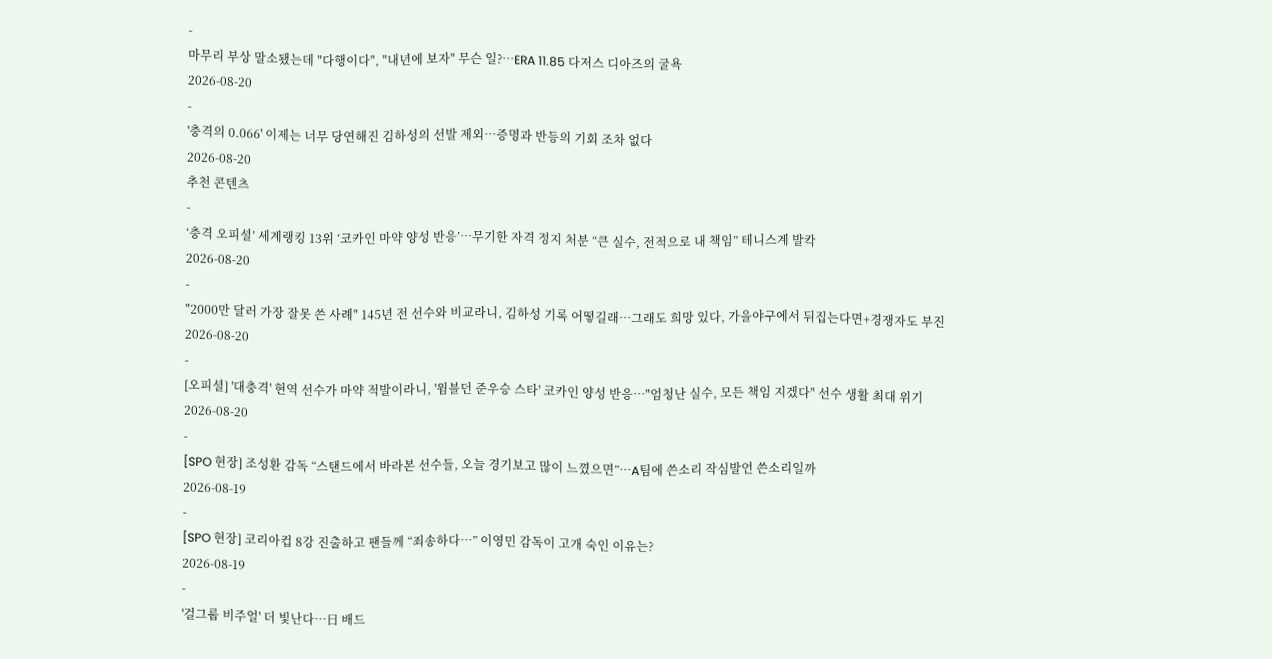-
마무리 부상 말소됐는데 "다행이다", "내년에 보자" 무슨 일?…ERA 11.85 다저스 디아즈의 굴욕
2026-08-20
-
'충격의 0.066' 이제는 너무 당연해진 김하성의 선발 제외…증명과 반등의 기회 조차 없다
2026-08-20
추천 콘텐츠
-
‘충격 오피셜’ 세계랭킹 13위 ‘코카인 마약 양성 반응’…무기한 자격 정지 처분 “큰 실수, 전적으로 내 책임” 테니스계 발칵
2026-08-20
-
"2000만 달러 가장 잘못 쓴 사례" 145년 전 선수와 비교라니, 김하성 기록 어떻길래…그래도 희망 있다, 가을야구에서 뒤집는다면+경쟁자도 부진
2026-08-20
-
[오피셜] '대충격' 현역 선수가 마약 적발이라니, '윔블던 준우승 스타' 코카인 양성 반응…"엄청난 실수, 모든 책임 지겠다" 선수 생활 최대 위기
2026-08-20
-
[SPO 현장] 조성환 감독 “스탠드에서 바라본 선수들, 오늘 경기보고 많이 느꼈으면”…A팀에 쓴소리 작심발언 쓴소리일까
2026-08-19
-
[SPO 현장] 코리아컵 8강 진출하고 팬들께 “죄송하다…” 이영민 감독이 고개 숙인 이유는?
2026-08-19
-
'걸그룹 비주얼' 더 빛난다…日 배드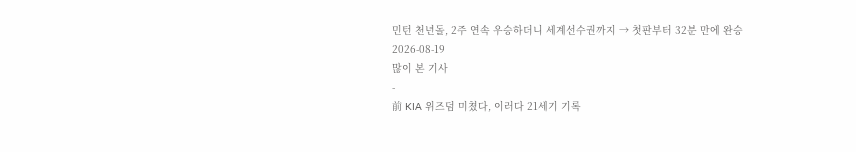민턴 천년돌, 2주 연속 우승하더니 세계선수권까지 → 첫판부터 32분 만에 완승
2026-08-19
많이 본 기사
-
前 KIA 위즈덤 미쳤다, 이러다 21세기 기록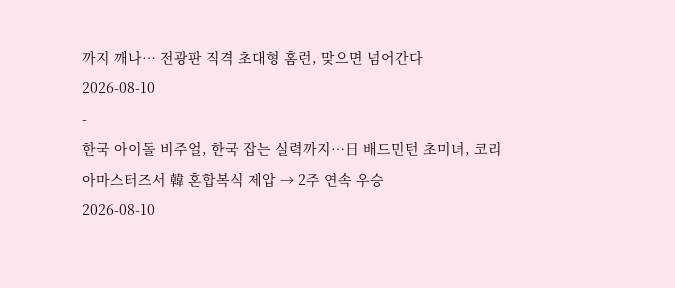까지 깨나… 전광판 직격 초대형 홈런, 맞으면 넘어간다
2026-08-10
-
한국 아이돌 비주얼, 한국 잡는 실력까지…日 배드민턴 초미녀, 코리아마스터즈서 韓 혼합복식 제압 → 2주 연속 우승
2026-08-10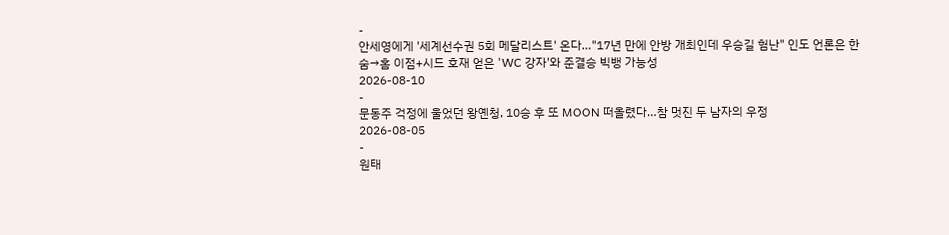-
안세영에게 '세계선수권 5회 메달리스트' 온다…"17년 만에 안방 개최인데 우승길 험난" 인도 언론은 한숨→홈 이점+시드 호재 얻은 'WC 강자'와 준결승 빅뱅 가능성
2026-08-10
-
문동주 걱정에 울었던 왕옌청, 10승 후 또 MOON 떠올렸다…참 멋진 두 남자의 우정
2026-08-05
-
원태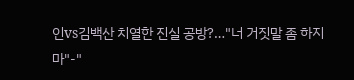인vs김백산 치열한 진실 공방?…"너 거짓말 좀 하지 마"-"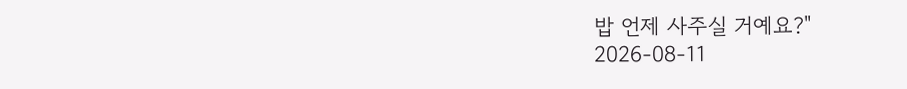밥 언제 사주실 거예요?"
2026-08-11